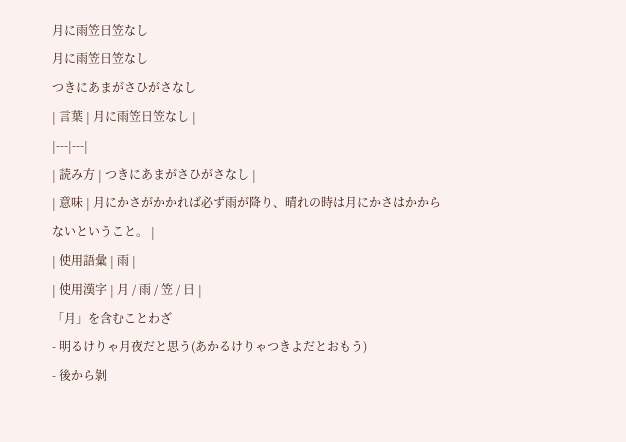月に雨笠日笠なし
月に雨笠日笠なし
つきにあまがさひがさなし
| 言葉 | 月に雨笠日笠なし |
|---|---|
| 読み方 | つきにあまがさひがさなし |
| 意味 | 月にかさがかかれば必ず雨が降り、晴れの時は月にかさはかからないということ。 |
| 使用語彙 | 雨 |
| 使用漢字 | 月 / 雨 / 笠 / 日 |
「月」を含むことわざ
- 明るけりゃ月夜だと思う(あかるけりゃつきよだとおもう)
- 後から剝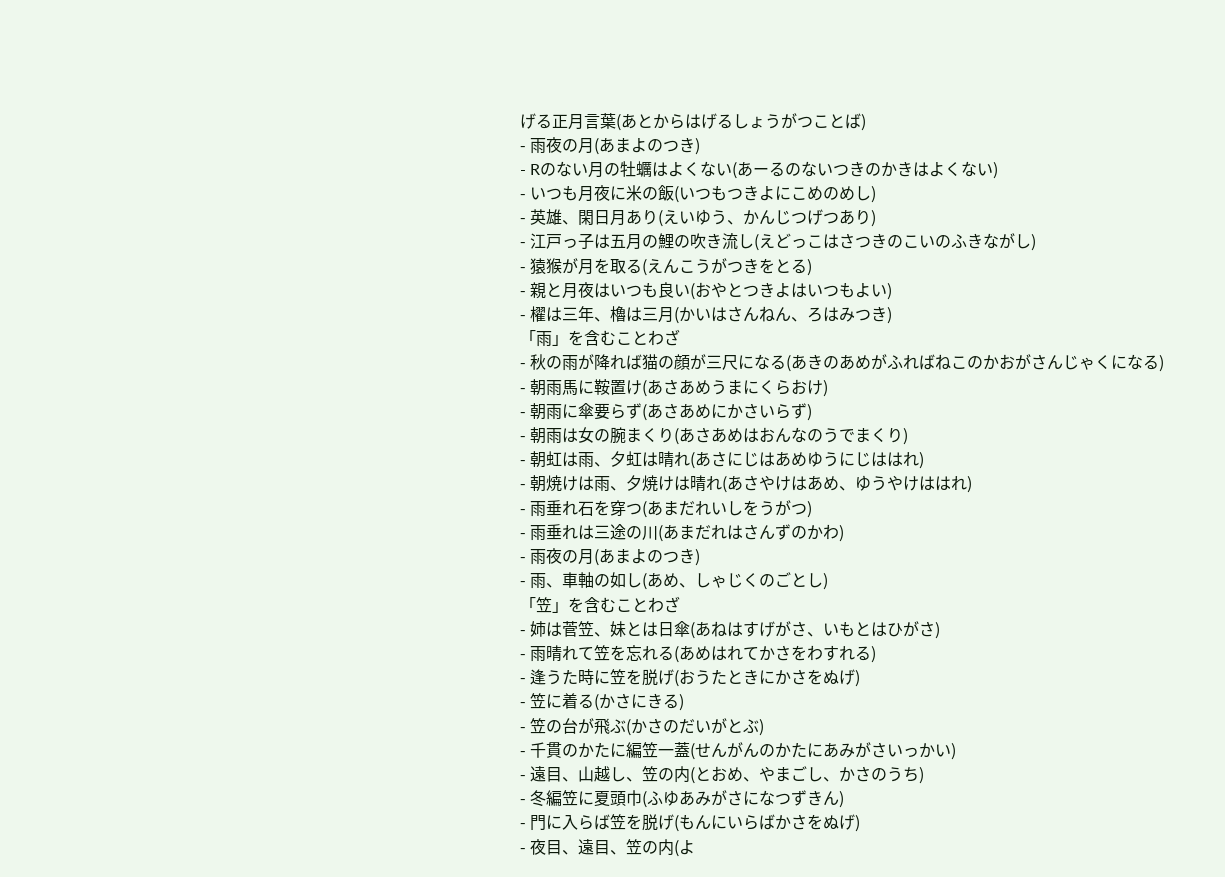げる正月言葉(あとからはげるしょうがつことば)
- 雨夜の月(あまよのつき)
- Rのない月の牡蠣はよくない(あーるのないつきのかきはよくない)
- いつも月夜に米の飯(いつもつきよにこめのめし)
- 英雄、閑日月あり(えいゆう、かんじつげつあり)
- 江戸っ子は五月の鯉の吹き流し(えどっこはさつきのこいのふきながし)
- 猿猴が月を取る(えんこうがつきをとる)
- 親と月夜はいつも良い(おやとつきよはいつもよい)
- 櫂は三年、櫓は三月(かいはさんねん、ろはみつき)
「雨」を含むことわざ
- 秋の雨が降れば猫の顔が三尺になる(あきのあめがふればねこのかおがさんじゃくになる)
- 朝雨馬に鞍置け(あさあめうまにくらおけ)
- 朝雨に傘要らず(あさあめにかさいらず)
- 朝雨は女の腕まくり(あさあめはおんなのうでまくり)
- 朝虹は雨、夕虹は晴れ(あさにじはあめゆうにじははれ)
- 朝焼けは雨、夕焼けは晴れ(あさやけはあめ、ゆうやけははれ)
- 雨垂れ石を穿つ(あまだれいしをうがつ)
- 雨垂れは三途の川(あまだれはさんずのかわ)
- 雨夜の月(あまよのつき)
- 雨、車軸の如し(あめ、しゃじくのごとし)
「笠」を含むことわざ
- 姉は菅笠、妹とは日傘(あねはすげがさ、いもとはひがさ)
- 雨晴れて笠を忘れる(あめはれてかさをわすれる)
- 逢うた時に笠を脱げ(おうたときにかさをぬげ)
- 笠に着る(かさにきる)
- 笠の台が飛ぶ(かさのだいがとぶ)
- 千貫のかたに編笠一蓋(せんがんのかたにあみがさいっかい)
- 遠目、山越し、笠の内(とおめ、やまごし、かさのうち)
- 冬編笠に夏頭巾(ふゆあみがさになつずきん)
- 門に入らば笠を脱げ(もんにいらばかさをぬげ)
- 夜目、遠目、笠の内(よ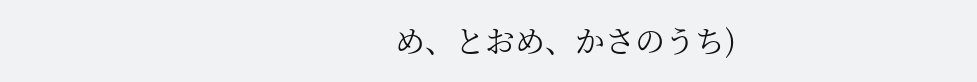め、とおめ、かさのうち)